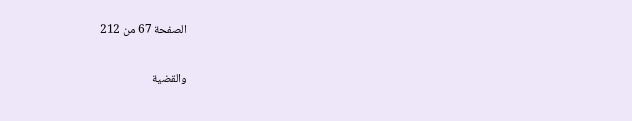الصفحة 67 من 212

والقضية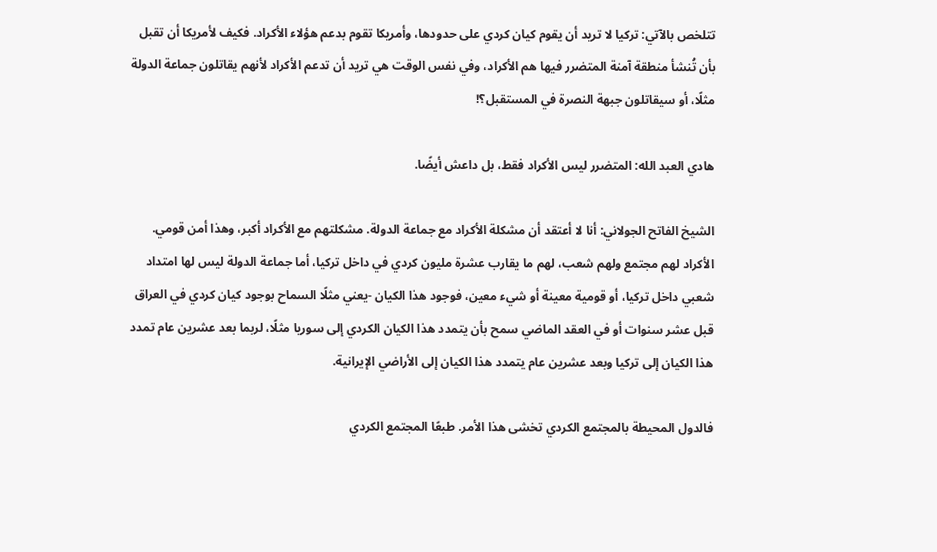تتلخص بالآتي: تركيا لا تريد أن يقوم كيان كردي على حدودها، وأمريكا تقوم بدعم هؤلاء الأكراد. فكيف لأمريكا أن تقبل بأن تُنشأ منطقة آمنة المتضرر فيها هم الأكراد، وفي نفس الوقت هي تريد أن تدعم الأكراد لأنهم يقاتلون جماعة الدولة مثلًا، أو سيقاتلون جبهة النصرة في المستقبل؟!

هادي العبد الله: المتضرر ليس الأكراد فقط، بل داعش أيضًا.

الشيخ الفاتح الجولاني: أنا لا أعتقد أن مشكلة الأكراد مع جماعة الدولة. مشكلتهم مع الأكراد أكبر، وهذا أمن قومي. الأكراد لهم مجتمع ولهم شعب، لهم ما يقارب عشرة مليون كردي في داخل تركيا، أما جماعة الدولة ليس لها امتداد شعبي داخل تركيا، أو قومية معينة أو شيء معين، فوجود هذا الكيان -يعني مثلًا السماح بوجود كيان كردي في العراق قبل عشر سنوات أو في العقد الماضي سمح بأن يتمدد هذا الكيان الكردي إلى سوريا مثلًا، لربما بعد عشرين عام تمدد هذا الكيان إلى تركيا وبعد عشرين عام يتمدد هذا الكيان إلى الأراضي الإيرانية.

فالدول المحيطة بالمجتمع الكردي تخشى هذا الأمر. طبعًا المجتمع الكردي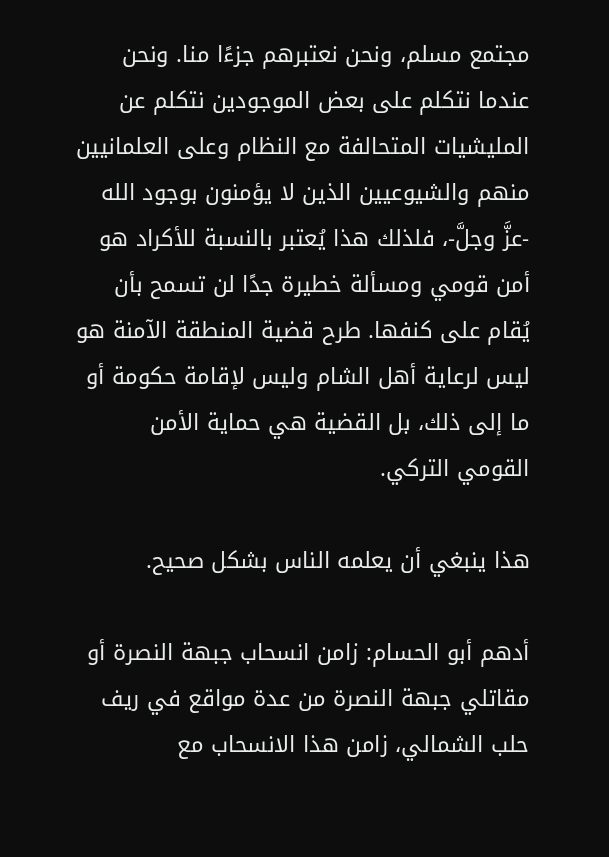مجتمع مسلم، ونحن نعتبرهم جزءًا منا. ونحن عندما نتكلم على بعض الموجودين نتكلم عن المليشيات المتحالفة مع النظام وعلى العلمانيين منهم والشيوعيين الذين لا يؤمنون بوجود الله -عزَّ وجلَّ-، فلذلك هذا يُعتبر بالنسبة للأكراد هو أمن قومي ومسألة خطيرة جدًا لن تسمح بأن يُقام على كنفها. طرح قضية المنطقة الآمنة هو ليس لرعاية أهل الشام وليس لإقامة حكومة أو ما إلى ذلك، بل القضية هي حماية الأمن القومي التركي.

هذا ينبغي أن يعلمه الناس بشكل صحيح.

أدهم أبو الحسام: زامن انسحاب جبهة النصرة أو مقاتلي جبهة النصرة من عدة مواقع في ريف حلب الشمالي، زامن هذا الانسحاب مع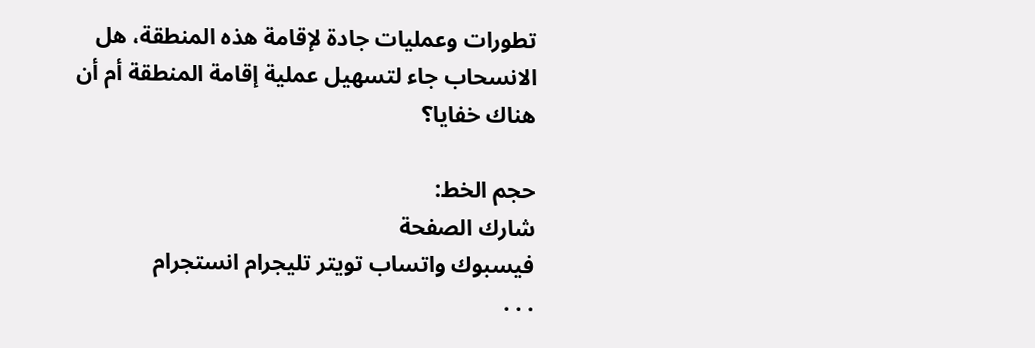تطورات وعمليات جادة لإقامة هذه المنطقة، هل الانسحاب جاء لتسهيل عملية إقامة المنطقة أم أن هناك خفايا؟

حجم الخط:
شارك الصفحة
فيسبوك واتساب تويتر تليجرام انستجرام
. . .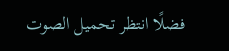فضلًا انتظر تحميل الصوت